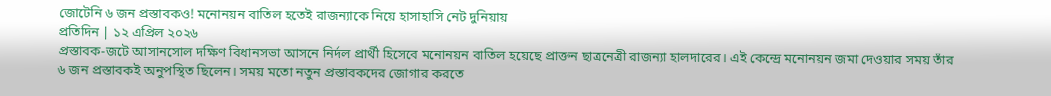জোটেনি ৬ জন প্রস্তাবকও! মনোনয়ন বাতিল হতেই রাজন্যাকে নিয়ে হাসাহাসি নেট দুনিয়ায়
প্রতিদিন | ১২ এপ্রিল ২০২৬
প্রস্তাবক-জটে আসানসোল দক্ষিণ বিধানসভা আসনে নির্দল প্রার্থী হিসেবে মনোনয়ন বাতিল হয়েছে প্রাক্তন ছাত্রনেত্রী রাজন্যা হালদারের। এই কেন্দ্রে মনোনয়ন জমা দেওয়ার সময় তাঁর ৬ জন প্রস্তাবকই অনুপস্থিত ছিলেন। সময় মতো নতুন প্রস্তাবকদের জোগার করতে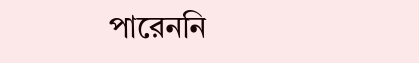পারেননি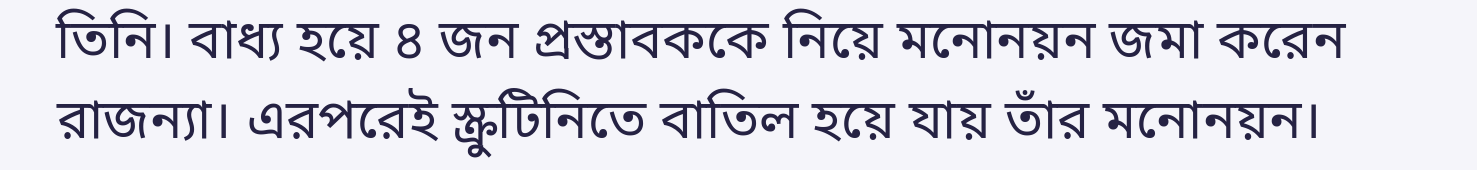তিনি। বাধ্য হয়ে ৪ জন প্রস্তাবককে নিয়ে মনোনয়ন জমা করেন রাজন্যা। এরপরেই স্ক্রুটিনিতে বাতিল হয়ে যায় তাঁর মনোনয়ন।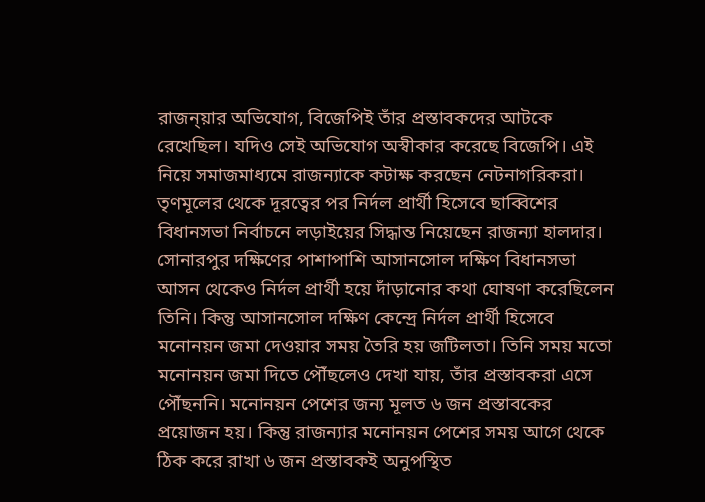রাজন্য়ার অভিযোগ, বিজেপিই তাঁর প্রস্তাবকদের আটকে রেখেছিল। যদিও সেই অভিযোগ অস্বীকার করেছে বিজেপি। এই নিয়ে সমাজমাধ্যমে রাজন্যাকে কটাক্ষ করছেন নেটনাগরিকরা।
তৃণমূলের থেকে দূরত্বের পর নির্দল প্রার্থী হিসেবে ছাব্বিশের বিধানসভা নির্বাচনে লড়াইয়ের সিদ্ধান্ত নিয়েছেন রাজন্যা হালদার। সোনারপুর দক্ষিণের পাশাপাশি আসানসোল দক্ষিণ বিধানসভা আসন থেকেও নির্দল প্রার্থী হয়ে দাঁড়ানোর কথা ঘোষণা করেছিলেন তিনি। কিন্তু আসানসোল দক্ষিণ কেন্দ্রে নির্দল প্রার্থী হিসেবে মনোনয়ন জমা দেওয়ার সময় তৈরি হয় জটিলতা। তিনি সময় মতো মনোনয়ন জমা দিতে পৌঁছলেও দেখা যায়, তাঁর প্রস্তাবকরা এসে পৌঁছননি। মনোনয়ন পেশের জন্য মূলত ৬ জন প্রস্তাবকের প্রয়োজন হয়। কিন্তু রাজন্যার মনোনয়ন পেশের সময় আগে থেকে ঠিক করে রাখা ৬ জন প্রস্তাবকই অনুপস্থিত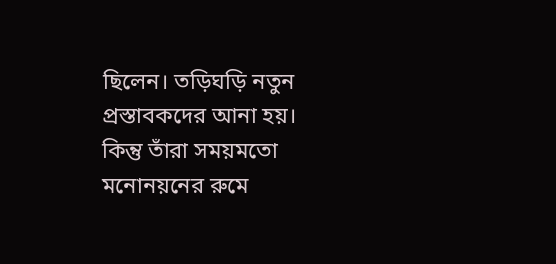ছিলেন। তড়িঘড়ি নতুন প্রস্তাবকদের আনা হয়। কিন্তু তাঁরা সময়মতো মনোনয়নের রুমে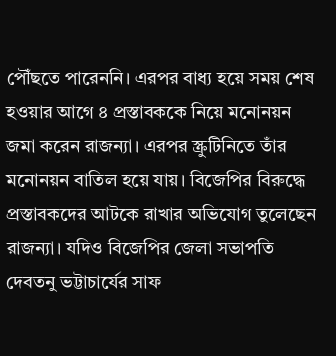পৌঁছতে পারেননি। এরপর বাধ্য হয়ে সময় শেষ হওয়ার আগে ৪ প্রস্তাবককে নিয়ে মনোনয়ন জমা করেন রাজন্যা। এরপর স্ক্রুটিনিতে তাঁর মনোনয়ন বাতিল হয়ে যায়। বিজেপির বিরুদ্ধে প্রস্তাবকদের আটকে রাখার অভিযোগ তুলেছেন রাজন্যা। যদিও বিজেপির জেলা সভাপতি দেবতনু ভট্টাচার্যের সাফ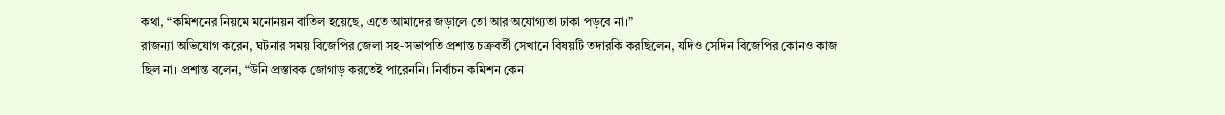কথা, “কমিশনের নিয়মে মনোনয়ন বাতিল হয়েছে, এতে আমাদের জড়ালে তো আর অযোগ্যতা ঢাকা পড়বে না।”
রাজন্যা অভিযোগ করেন, ঘটনার সময় বিজেপির জেলা সহ-সভাপতি প্রশান্ত চক্রবর্তী সেখানে বিষয়টি তদারকি করছিলেন, যদিও সেদিন বিজেপির কোনও কাজ ছিল না। প্রশান্ত বলেন, “উনি প্রস্তাবক জোগাড় করতেই পারেননি। নির্বাচন কমিশন কেন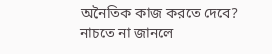অনৈতিক কাজ করতে দেবে? নাচতে না জানলে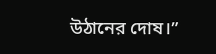উঠানের দোষ।”